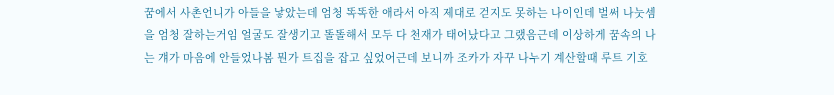꿈에서 사촌언니가 아들을 낳았는데 엄청 똑똑한 애라서 아직 제대로 걷지도 못하는 나이인데 벌써 나눗셈을 엄청 잘하는거임 얼굴도 잘생기고 똘똘해서 모두 다 천재가 태어났다고 그랬음근데 이상하게 꿈속의 나는 걔가 마음에 안들었나봄 뭔가 트집을 잡고 싶었어근데 보니까 조카가 자꾸 나누기 계산할때 루트 기호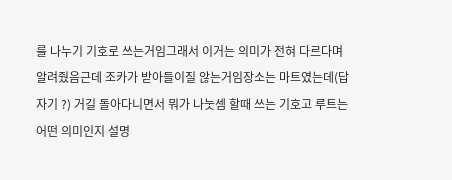를 나누기 기호로 쓰는거임그래서 이거는 의미가 전혀 다르다며 알려줬음근데 조카가 받아들이질 않는거임장소는 마트였는데(답자기 ?) 거길 돌아다니면서 뭐가 나눗셈 할때 쓰는 기호고 루트는 어떤 의미인지 설명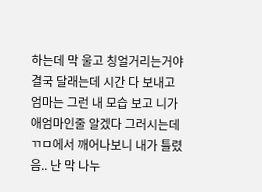하는데 막 울고 칭얼거리는거야 결국 달래는데 시간 다 보내고 엄마는 그런 내 모습 보고 니가 애엄마인줄 알겠다 그러시는데 ㄲㅁ에서 깨어나보니 내가 틀렸음.. 난 막 나누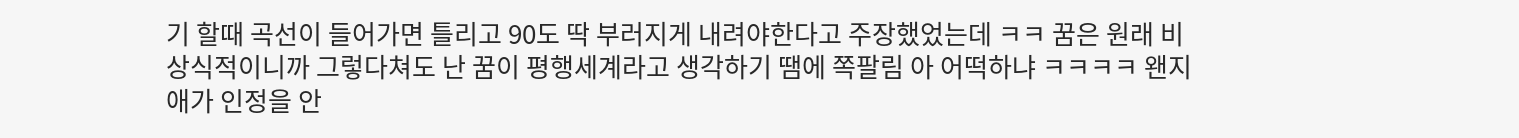기 할때 곡선이 들어가면 틀리고 90도 딱 부러지게 내려야한다고 주장했었는데 ㅋㅋ 꿈은 원래 비상식적이니까 그렇다쳐도 난 꿈이 평행세계라고 생각하기 땜에 쪽팔림 아 어떡하냐 ㅋㅋㅋㅋ 왠지 애가 인정을 안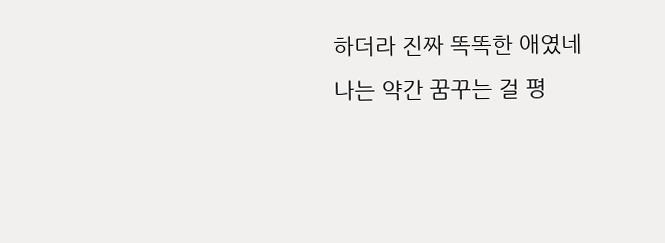하더라 진짜 똑똑한 애였네
나는 약간 꿈꾸는 걸 평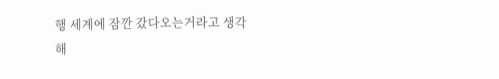행 세계에 잠깐 갔다오는거라고 생각해